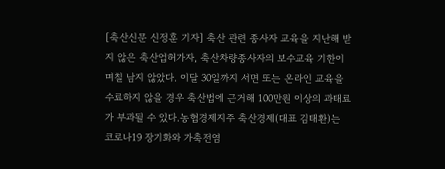[축산신문 신정훈 기자] 축산 관련 종사자 교육을 지난해 받지 않은 축산업허가자, 축산차량종사자의 보수교육 기한이 며칠 남지 않았다. 이달 30일까지 서면 또는 온라인 교육을 수료하지 않을 경우 축산법에 근거해 100만원 이상의 과태료가 부과될 수 있다.농협경제지주 축산경제(대표 김태환)는 코로나19 장기화와 가축전염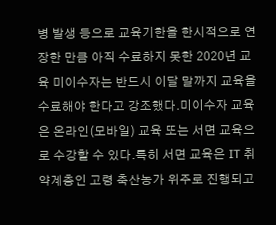병 발생 등으로 교육기한을 한시적으로 연장한 만큼 아직 수료하지 못한 2020년 교육 미이수자는 반드시 이달 말까지 교육을 수료해야 한다고 강조했다.미이수자 교육은 온라인(모바일) 교육 또는 서면 교육으로 수강할 수 있다.특히 서면 교육은 IT 취약계층인 고령 축산농가 위주로 진행되고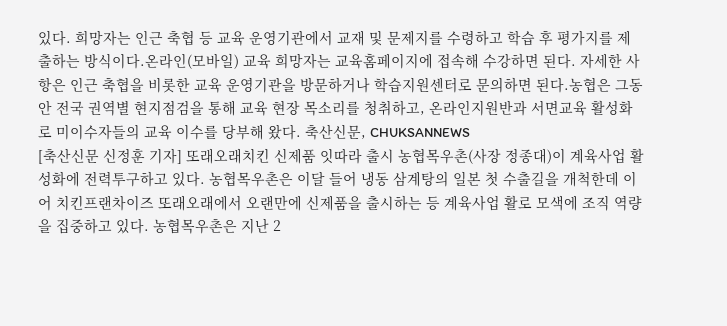있다. 희망자는 인근 축협 등 교육 운영기관에서 교재 및 문제지를 수령하고 학습 후 평가지를 제출하는 방식이다.온라인(모바일) 교육 희망자는 교육홈페이지에 접속해 수강하면 된다. 자세한 사항은 인근 축협을 비롯한 교육 운영기관을 방문하거나 학습지원센터로 문의하면 된다.농협은 그동안 전국 권역별 현지점검을 통해 교육 현장 목소리를 청취하고, 온라인지원반과 서면교육 활성화로 미이수자들의 교육 이수를 당부해 왔다. 축산신문, CHUKSANNEWS
[축산신문 신정훈 기자] 또래오래치킨 신제품 잇따라 출시 농협목우촌(사장 정종대)이 계육사업 활성화에 전력투구하고 있다. 농협목우촌은 이달 들어 냉동 삼계탕의 일본 첫 수출길을 개척한데 이어 치킨프랜차이즈 또래오래에서 오랜만에 신제품을 출시하는 등 계육사업 활로 모색에 조직 역량을 집중하고 있다. 농협목우촌은 지난 2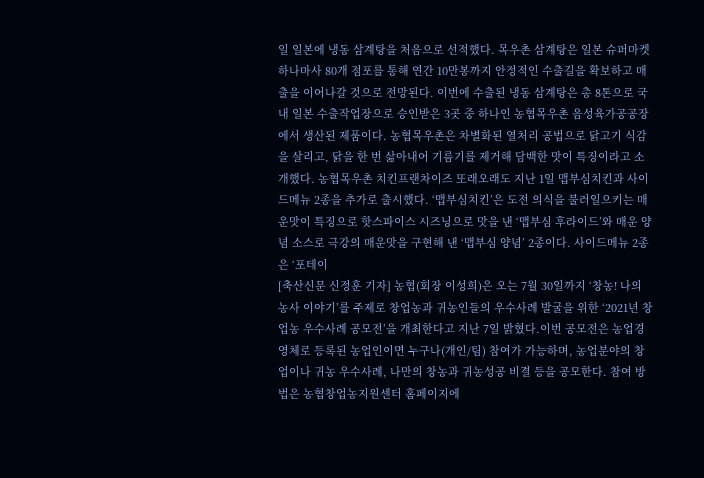일 일본에 냉동 삼계탕을 처음으로 선적했다. 목우촌 삼계탕은 일본 슈퍼마켓 하나마사 80개 점포를 통해 연간 10만봉까지 안정적인 수출길을 확보하고 매출을 이어나갈 것으로 전망된다. 이번에 수출된 냉동 삼계탕은 총 8톤으로 국내 일본 수출작업장으로 승인받은 3곳 중 하나인 농협목우촌 음성육가공공장에서 생산된 제품이다. 농협목우촌은 차별화된 열처리 공법으로 닭고기 식감을 살리고, 닭을 한 번 삶아내어 기름기를 제거해 담백한 맛이 특징이라고 소개했다. 농협목우촌 치킨프랜차이즈 또래오래도 지난 1일 맵부심치킨과 사이드메뉴 2종을 추가로 출시했다. ‘맵부심치킨’은 도전 의식을 불러일으키는 매운맛이 특징으로 핫스파이스 시즈닝으로 맛을 낸 ‘맵부심 후라이드’와 매운 양념 소스로 극강의 매운맛을 구현해 낸 ‘맵부심 양념’ 2종이다. 사이드메뉴 2종은 ‘포테이
[축산신문 신정훈 기자] 농협(회장 이성희)은 오는 7월 30일까지 ‘창농! 나의 농사 이야기’를 주제로 창업농과 귀농인들의 우수사례 발굴을 위한 ‘2021년 창업농 우수사례 공모전’을 개최한다고 지난 7일 밝혔다.이번 공모전은 농업경영체로 등록된 농업인이면 누구나(개인/팀) 참여가 가능하며, 농업분야의 창업이나 귀농 우수사례, 나만의 창농과 귀농성공 비결 등을 공모한다. 참여 방법은 농협창업농지원센터 홈페이지에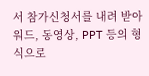서 참가신청서를 내려 받아 워드, 동영상, PPT 등의 형식으로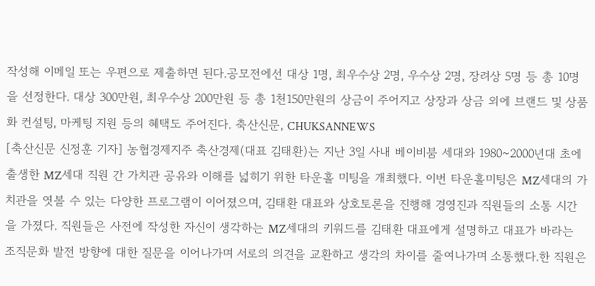작성해 이메일 또는 우편으로 제출하면 된다.공모전에선 대상 1명, 최우수상 2명, 우수상 2명, 장려상 5명 등 총 10명을 선정한다. 대상 300만원, 최우수상 200만원 등 총 1천150만원의 상금이 주어지고 상장과 상금 외에 브랜드 및 상품화 컨설팅, 마케팅 지원 등의 혜택도 주어진다. 축산신문, CHUKSANNEWS
[축산신문 신정훈 기자] 농협경제지주 축산경제(대표 김태환)는 지난 3일 사내 베이비붐 세대와 1980~2000년대 초에 출생한 MZ세대 직원 간 가치관 공유와 이해를 넓히기 위한 타운홀 미팅을 개최했다. 이번 타운홀미팅은 MZ세대의 가치관을 엿볼 수 있는 다양한 프로그램이 이어졌으며, 김태환 대표와 상호토론을 진행해 경영진과 직원들의 소통 시간을 가졌다. 직원들은 사전에 작성한 자신이 생각하는 MZ세대의 키워드를 김태환 대표에게 설명하고 대표가 바라는 조직문화 발전 방향에 대한 질문을 이어나가며 서로의 의견을 교환하고 생각의 차이를 줄여나가며 소통했다.한 직원은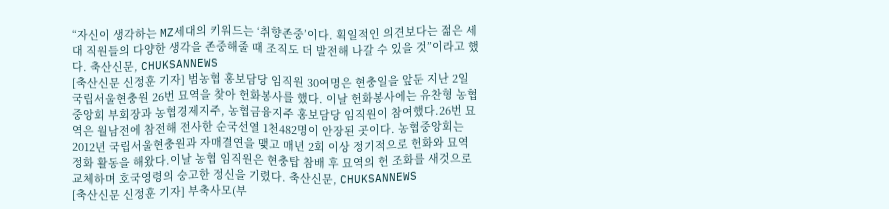“자신이 생각하는 MZ세대의 키워드는 ‘취향존중’이다. 획일적인 의견보다는 젊은 세대 직원들의 다양한 생각을 존중해줄 때 조직도 더 발전해 나갈 수 있을 것”이라고 했다. 축산신문, CHUKSANNEWS
[축산신문 신정훈 기자] 범농협 홍보담당 임직원 30여명은 현충일을 앞둔 지난 2일 국립서울현충원 26번 묘역을 찾아 헌화봉사를 했다. 이날 헌화봉사에는 유찬형 농협중앙회 부회장과 농협경제지주, 농협금융지주 홍보담당 임직원이 참여했다.26번 묘역은 월남전에 참전해 전사한 순국선열 1천482명이 안장된 곳이다. 농협중앙회는 2012년 국립서울현충원과 자매결연을 맺고 매년 2회 이상 정기적으로 헌화와 묘역 정화 활동을 해왔다.이날 농협 임직원은 현충탑 참배 후 묘역의 헌 조화를 새것으로 교체하며 호국영령의 숭고한 정신을 기렸다. 축산신문, CHUKSANNEWS
[축산신문 신정훈 기자] 부축사모(부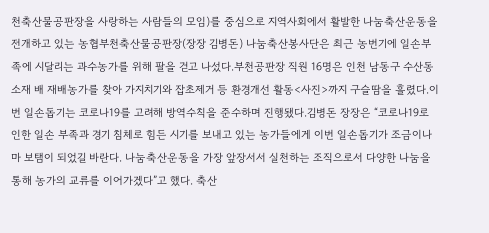천축산물공판장을 사랑하는 사람들의 모임)를 중심으로 지역사회에서 활발한 나눔축산운동을 전개하고 있는 농협부천축산물공판장(장장 김병돈) 나눔축산봉사단은 최근 농번기에 일손부족에 시달리는 과수농가를 위해 팔을 걷고 나섰다.부천공판장 직원 16명은 인천 남동구 수산동 소재 배 재배농가를 찾아 가지치기와 잡초제거 등 환경개선 활동<사진>까지 구슬땀을 흘렸다.이번 일손돕기는 코로나19를 고려해 방역수칙을 준수하며 진행됐다.김병돈 장장은 “코로나19로 인한 일손 부족과 경기 침체로 힘든 시기를 보내고 있는 농가들에게 이번 일손돕기가 조금이나마 보탬이 되었길 바란다. 나눔축산운동을 가장 앞장서서 실천하는 조직으로서 다양한 나눔을 통해 농가의 교류를 이어가겠다”고 했다. 축산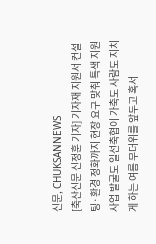신문, CHUKSANNEWS
[축산신문 신정훈 기자] 기자재 지원서 컨설팅·환경 정화까지 현장 요구 맞춰 특색 지원사업 발굴도 일선축협이 가축도 사람도 지치게 하는 여름 무더위를 앞두고 혹서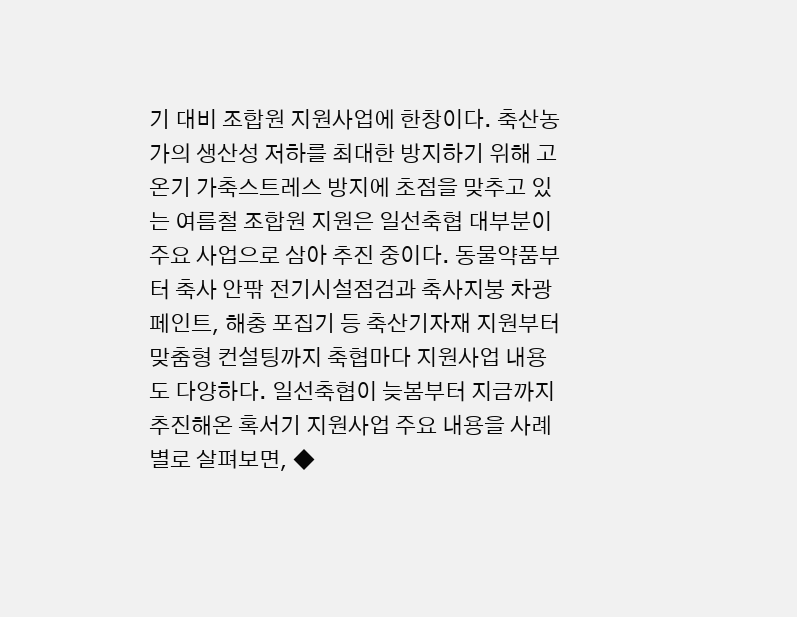기 대비 조합원 지원사업에 한창이다. 축산농가의 생산성 저하를 최대한 방지하기 위해 고온기 가축스트레스 방지에 초점을 맞추고 있는 여름철 조합원 지원은 일선축협 대부분이 주요 사업으로 삼아 추진 중이다. 동물약품부터 축사 안팎 전기시설점검과 축사지붕 차광페인트, 해충 포집기 등 축산기자재 지원부터 맞춤형 컨설팅까지 축협마다 지원사업 내용도 다양하다. 일선축협이 늦봄부터 지금까지 추진해온 혹서기 지원사업 주요 내용을 사례별로 살펴보면, ◆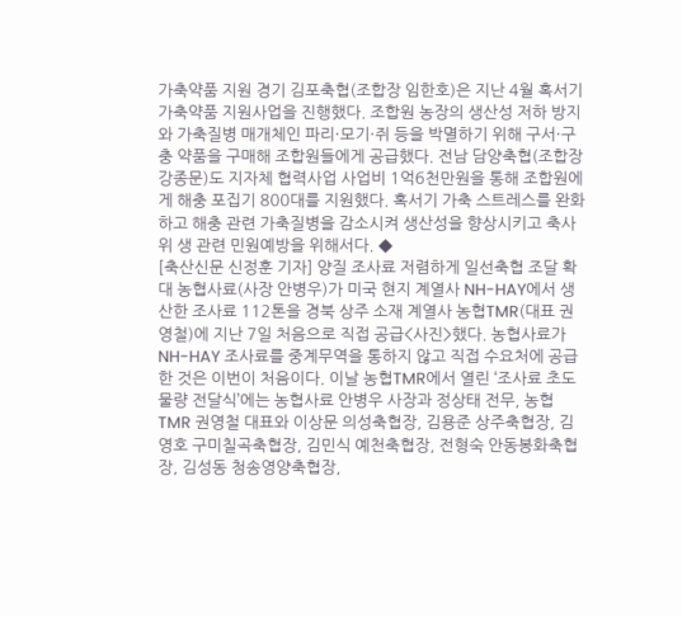가축약품 지원 경기 김포축협(조합장 임한호)은 지난 4월 혹서기 가축약품 지원사업을 진행했다. 조합원 농장의 생산성 저하 방지와 가축질병 매개체인 파리·모기·쥐 등을 박멸하기 위해 구서·구충 약품을 구매해 조합원들에게 공급했다. 전남 담양축협(조합장 강종문)도 지자체 협력사업 사업비 1억6천만원을 통해 조합원에게 해충 포집기 800대를 지원했다. 혹서기 가축 스트레스를 완화하고 해충 관련 가축질병을 감소시켜 생산성을 향상시키고 축사 위 생 관련 민원예방을 위해서다. ◆
[축산신문 신정훈 기자] 양질 조사료 저렴하게 일선축협 조달 확대 농협사료(사장 안병우)가 미국 현지 계열사 NH-HAY에서 생산한 조사료 112톤을 경북 상주 소재 계열사 농협TMR(대표 권영철)에 지난 7일 처음으로 직접 공급<사진>했다. 농협사료가 NH-HAY 조사료를 중계무역을 통하지 않고 직접 수요처에 공급한 것은 이번이 처음이다. 이날 농협TMR에서 열린 ‘조사료 초도물량 전달식’에는 농협사료 안병우 사장과 정상태 전무, 농협TMR 권영철 대표와 이상문 의성축협장, 김용준 상주축협장, 김영호 구미칠곡축협장, 김민식 예천축협장, 전형숙 안동봉화축협장, 김성동 청송영양축협장,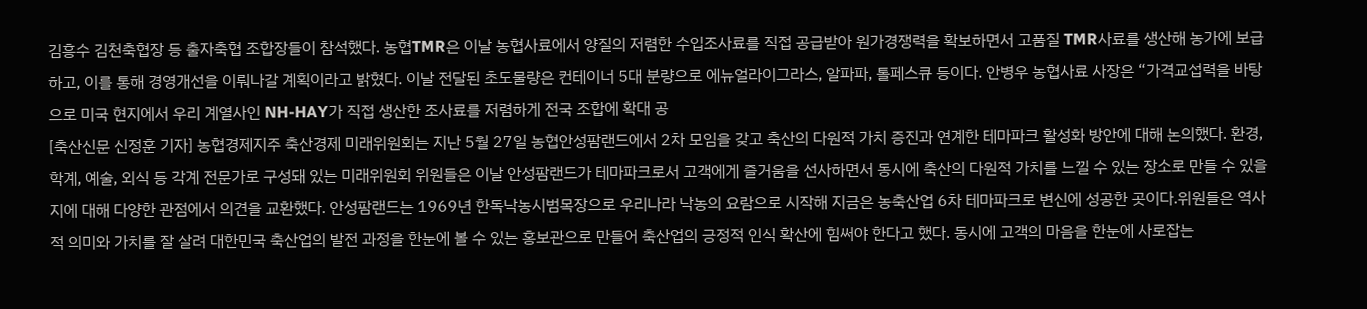김흥수 김천축협장 등 출자축협 조합장들이 참석했다. 농협TMR은 이날 농협사료에서 양질의 저렴한 수입조사료를 직접 공급받아 원가경쟁력을 확보하면서 고품질 TMR사료를 생산해 농가에 보급하고, 이를 통해 경영개선을 이뤄나갈 계획이라고 밝혔다. 이날 전달된 초도물량은 컨테이너 5대 분량으로 에뉴얼라이그라스, 알파파, 톨페스큐 등이다. 안병우 농협사료 사장은 “가격교섭력을 바탕으로 미국 현지에서 우리 계열사인 NH-HAY가 직접 생산한 조사료를 저렴하게 전국 조합에 확대 공
[축산신문 신정훈 기자] 농협경제지주 축산경제 미래위원회는 지난 5월 27일 농협안성팜랜드에서 2차 모임을 갖고 축산의 다원적 가치 증진과 연계한 테마파크 활성화 방안에 대해 논의했다. 환경, 학계, 예술, 외식 등 각계 전문가로 구성돼 있는 미래위원회 위원들은 이날 안성팜랜드가 테마파크로서 고객에게 즐거움을 선사하면서 동시에 축산의 다원적 가치를 느낄 수 있는 장소로 만들 수 있을지에 대해 다양한 관점에서 의견을 교환했다. 안성팜랜드는 1969년 한독낙농시범목장으로 우리나라 낙농의 요람으로 시작해 지금은 농축산업 6차 테마파크로 변신에 성공한 곳이다.위원들은 역사적 의미와 가치를 잘 살려 대한민국 축산업의 발전 과정을 한눈에 볼 수 있는 홍보관으로 만들어 축산업의 긍정적 인식 확산에 힘써야 한다고 했다. 동시에 고객의 마음을 한눈에 사로잡는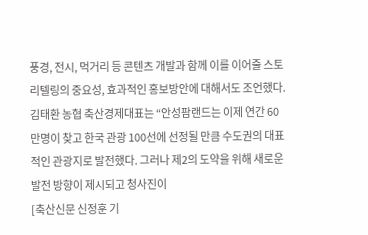풍경, 전시, 먹거리 등 콘텐츠 개발과 함께 이를 이어줄 스토리텔링의 중요성, 효과적인 홍보방안에 대해서도 조언했다.김태환 농협 축산경제대표는 “안성팜랜드는 이제 연간 60만명이 찾고 한국 관광 100선에 선정될 만큼 수도권의 대표적인 관광지로 발전했다. 그러나 제2의 도약을 위해 새로운 발전 방향이 제시되고 청사진이
[축산신문 신정훈 기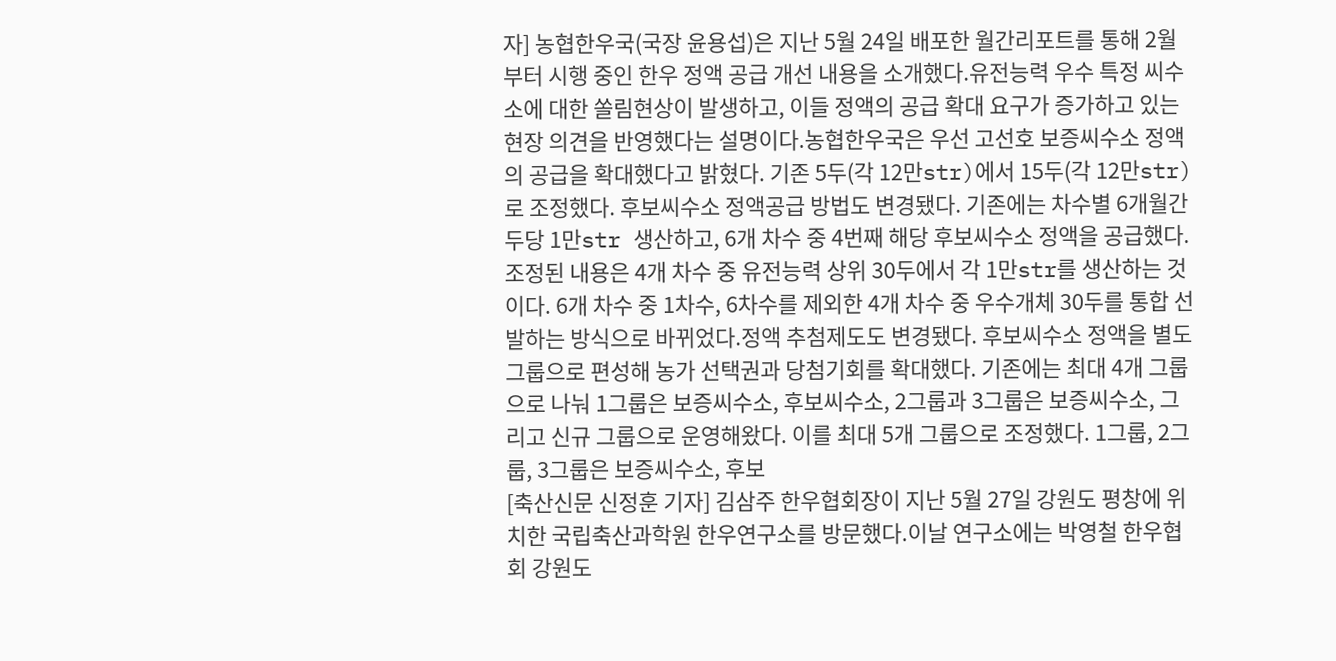자] 농협한우국(국장 윤용섭)은 지난 5월 24일 배포한 월간리포트를 통해 2월부터 시행 중인 한우 정액 공급 개선 내용을 소개했다.유전능력 우수 특정 씨수소에 대한 쏠림현상이 발생하고, 이들 정액의 공급 확대 요구가 증가하고 있는 현장 의견을 반영했다는 설명이다.농협한우국은 우선 고선호 보증씨수소 정액의 공급을 확대했다고 밝혔다. 기존 5두(각 12만str)에서 15두(각 12만str)로 조정했다. 후보씨수소 정액공급 방법도 변경됐다. 기존에는 차수별 6개월간 두당 1만str 생산하고, 6개 차수 중 4번째 해당 후보씨수소 정액을 공급했다. 조정된 내용은 4개 차수 중 유전능력 상위 30두에서 각 1만str를 생산하는 것이다. 6개 차수 중 1차수, 6차수를 제외한 4개 차수 중 우수개체 30두를 통합 선발하는 방식으로 바뀌었다.정액 추첨제도도 변경됐다. 후보씨수소 정액을 별도 그룹으로 편성해 농가 선택권과 당첨기회를 확대했다. 기존에는 최대 4개 그룹으로 나눠 1그룹은 보증씨수소, 후보씨수소, 2그룹과 3그룹은 보증씨수소, 그리고 신규 그룹으로 운영해왔다. 이를 최대 5개 그룹으로 조정했다. 1그룹, 2그룹, 3그룹은 보증씨수소, 후보
[축산신문 신정훈 기자] 김삼주 한우협회장이 지난 5월 27일 강원도 평창에 위치한 국립축산과학원 한우연구소를 방문했다.이날 연구소에는 박영철 한우협회 강원도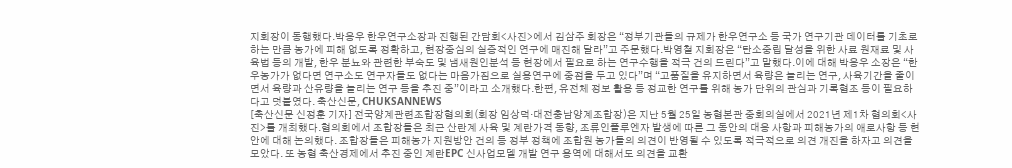지회장이 동행했다.박응우 한우연구소장과 진행된 간담회<사진>에서 김삼주 회장은 “정부기관들의 규제가 한우연구소 등 국가 연구기관 데이터를 기초로 하는 만큼 농가에 피해 없도록 정확하고, 현장중심의 실증적인 연구에 매진해 달라”고 주문했다.박영철 지회장은 “탄소중립 달성을 위한 사료 원재료 및 사육법 등의 개발, 한우 분뇨와 관련한 부숙도 및 냄새원인분석 등 현장에서 필요로 하는 연구수행을 적극 건의 드린다”고 말했다.이에 대해 박응우 소장은 “한우농가가 없다면 연구소도 연구자들도 없다는 마음가짐으로 실용연구에 중점을 두고 있다”며 “고품질을 유지하면서 육량은 늘리는 연구, 사육기간을 줄이면서 육량과 산유량을 늘리는 연구 등을 추진 중”이라고 소개했다.한편, 유전체 정보 활용 등 정교한 연구를 위해 농가 단위의 관심과 기록협조 등이 필요하다고 덧붙였다. 축산신문, CHUKSANNEWS
[축산신문 신정훈 기자] 전국양계관련조합장협의회(회장 임상덕·대전충남양계조합장)은 지난 5월 25일 농협본관 중회의실에서 2021년 제1차 협의회<사진>를 개최했다.협의회에서 조합장들은 최근 산란계 사육 및 계란가격 동향, 조류인플루엔자 발생에 따른 그 동안의 대응 사항과 피해농가의 애로사항 등 현안에 대해 논의했다. 조합장들은 피해농가 지원방안 건의 등 정부 정책에 조합원 농가들의 의견이 반영될 수 있도록 적극적으로 의견 개진을 하자고 의견을 모았다. 또 농협 축산경제에서 추진 중인 계란EPC 신사업모델 개발 연구 용역에 대해서도 의견을 교환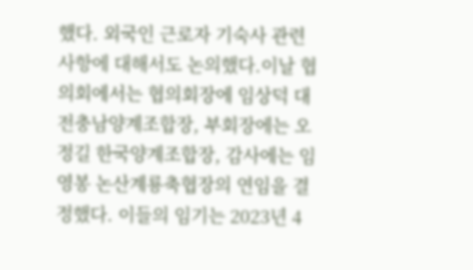했다. 외국인 근로자 기숙사 관련 사항에 대해서도 논의했다.이날 협의회에서는 협의회장에 임상덕 대전충남양계조합장, 부회장에는 오정길 한국양계조합장, 감사에는 임영봉 논산계룡축협장의 연임을 결정했다. 이들의 임기는 2023년 4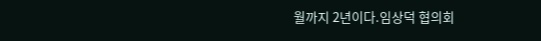월까지 2년이다.임상덕 협의회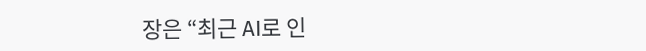장은 “최근 AI로 인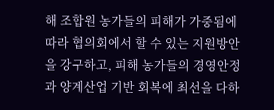해 조합원 농가들의 피해가 가중됨에 따라 협의회에서 할 수 있는 지원방안을 강구하고, 피해 농가들의 경영안정과 양계산업 기반 회복에 최선을 다하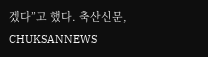겠다”고 했다. 축산신문, CHUKSANNEWS